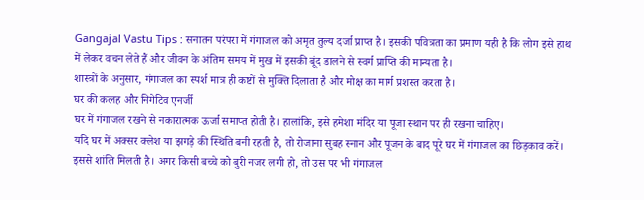Gangajal Vastu Tips : सनातन परंपरा में गंगाजल को अमृत तुल्य दर्जा प्राप्त है। इसकी पवित्रता का प्रमाण यही है कि लोग इसे हाथ में लेकर वचन लेते हैं और जीवन के अंतिम समय में मुख में इसकी बूंद डालने से स्वर्ग प्राप्ति की मान्यता है।
शास्त्रों के अनुसार, गंगाजल का स्पर्श मात्र ही कष्टों से मुक्ति दिलाता है और मोक्ष का मार्ग प्रशस्त करता है।
घर की कलह और निगेटिव एनर्जी
घर में गंगाजल रखने से नकारात्मक ऊर्जा समाप्त होती है। हालांकि, इसे हमेशा मंदिर या पूजा स्थान पर ही रखना चाहिए।
यदि घर में अक्सर क्लेश या झगड़े की स्थिति बनी रहती है, तो रोजाना सुबह स्नान और पूजन के बाद पूरे घर में गंगाजल का छिड़काव करें।
इससे शांति मिलती है। अगर किसी बच्चे को बुरी नजर लगी हो, तो उस पर भी गंगाजल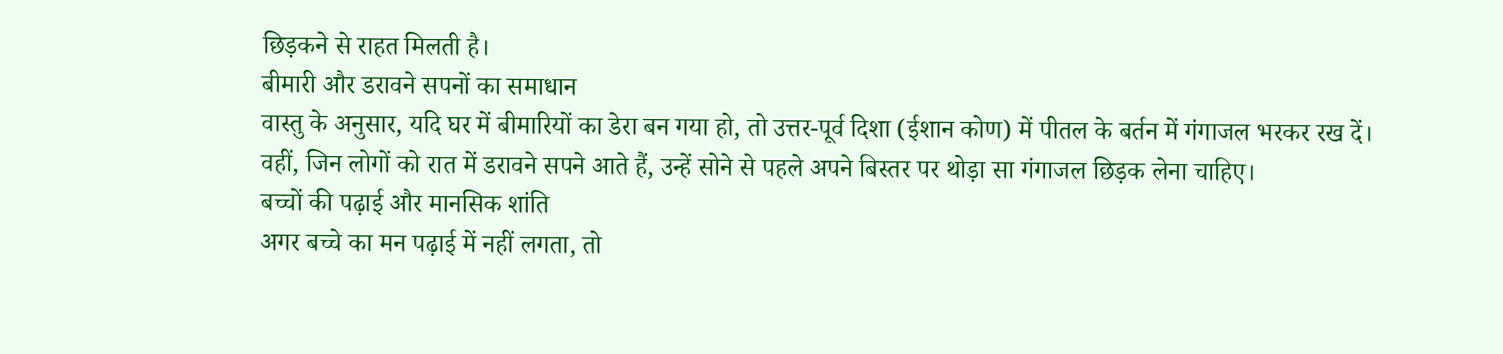छिड़कने से राहत मिलती है।
बीमारी और डरावने सपनों का समाधान
वास्तु के अनुसार, यदि घर में बीमारियों का डेरा बन गया हो, तो उत्तर-पूर्व दिशा (ईशान कोण) में पीतल के बर्तन में गंगाजल भरकर रख दें।
वहीं, जिन लोगों को रात में डरावने सपने आते हैं, उन्हें सोने से पहले अपने बिस्तर पर थोड़ा सा गंगाजल छिड़क लेना चाहिए।
बच्चों की पढ़ाई और मानसिक शांति
अगर बच्चे का मन पढ़ाई में नहीं लगता, तो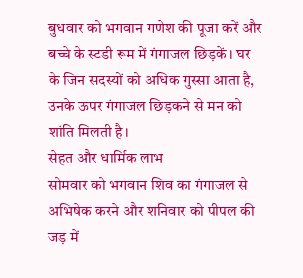बुधवार को भगवान गणेश की पूजा करें और बच्चे के स्टडी रूम में गंगाजल छिड़कें। घर के जिन सदस्यों को अधिक गुस्सा आता है, उनके ऊपर गंगाजल छिड़कने से मन को शांति मिलती है।
सेहत और धार्मिक लाभ
सोमवार को भगवान शिव का गंगाजल से अभिषेक करने और शनिवार को पीपल की जड़ में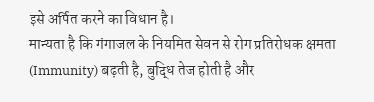इसे अर्पित करने का विधान है।
मान्यता है कि गंगाजल के नियमित सेवन से रोग प्रतिरोधक क्षमता (Immunity) बढ़ती है, बुद्धि तेज होती है और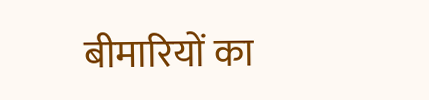बीमारियों का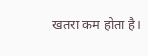खतरा कम होता है।